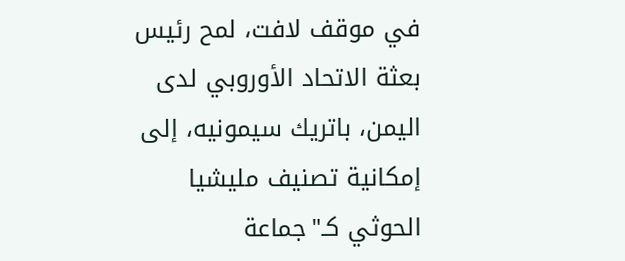في موقف لافت، لمح رئيس بعثة الاتحاد الأوروبي لدى اليمن، باتريك سيمونيه، إلى إمكانية تصنيف مليشيا الحوثي كـ"جماعة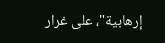إرهابية"، على غرار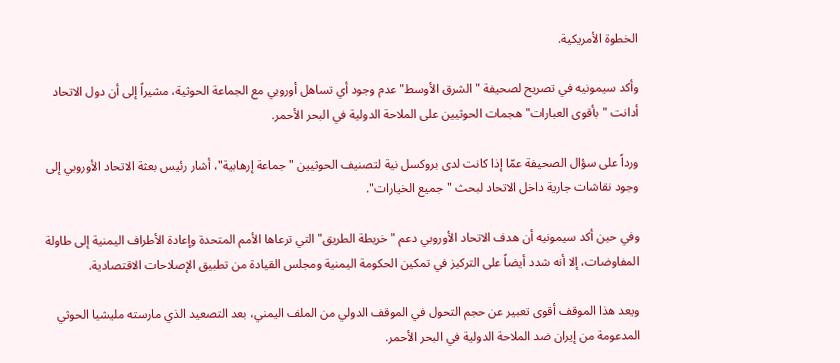الخطوة الأمريكية.

وأكد سيمونيه في تصريح لصحيفة "الشرق الأوسط" عدم وجود أي تساهل أوروبي مع الجماعة الحوثية، مشيراً إلى أن دول الاتحاد أدانت "بأقوى العبارات" هجمات الحوثيين على الملاحة الدولية في البحر الأحمر.

ورداً على سؤال الصحيفة عمّا إذا كانت لدى بروكسل نية لتصنيف الحوثيين "جماعة إرهابية"، أشار رئيس بعثة الاتحاد الأوروبي إلى وجود نقاشات جارية داخل الاتحاد لبحث "جميع الخيارات".

وفي حين أكد سيمونيه أن هدف الاتحاد الأوروبي دعم "خريطة الطريق" التي ترعاها الأمم المتحدة وإعادة الأطراف اليمنية إلى طاولة المفاوضات، إلا أنه شدد أيضاً على التركيز في تمكين الحكومة اليمنية ومجلس القيادة من تطبيق الإصلاحات الاقتصادية.

ويعد هذا الموقف أقوى تعبير عن حجم التحول في الموقف الدولي من الملف اليمني، بعد التصعيد الذي مارسته مليشيا الحوثي المدعومة من إيران ضد الملاحة الدولية في البحر الأحمر.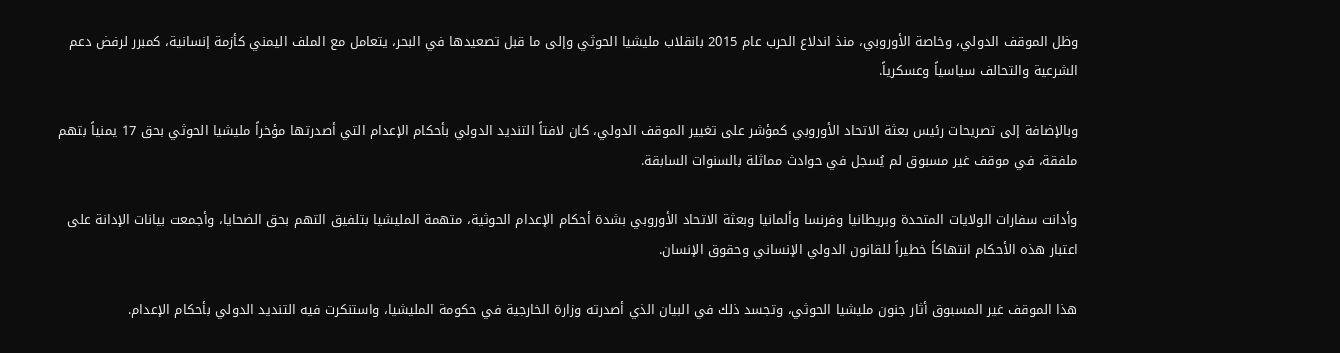وظل الموقف الدولي، وخاصة الأوروبي، منذ اندلاع الحرب عام 2015 بانقلاب مليشيا الحوثي وإلى ما قبل تصعيدها في البحر، يتعامل مع الملف اليمني كأزمة إنسانية، كمبرر لرفض دعم الشرعية والتحالف سياسياً وعسكرياً.

وبالإضافة إلى تصريحات رئيس بعثة الاتحاد الأوروبي كمؤشر على تغيير الموقف الدولي، كان لافتاً التنديد الدولي بأحكام الإعدام التي أصدرتها مؤخراً مليشيا الحوثي بحق 17 يمنياً بتهم ملفقة، في موقف غير مسبوق لم يُسجل في حوادث مماثلة بالسنوات السابقة.

وأدانت سفارات الولايات المتحدة وبريطانيا وفرنسا وألمانيا وبعثة الاتحاد الأوروبي بشدة أحكام الإعدام الحوثية، متهمة المليشيا بتلفيق التهم بحق الضحايا، وأجمعت بيانات الإدانة على اعتبار هذه الأحكام انتهاكاً خطيراً للقانون الدولي الإنساني وحقوق الإنسان.

هذا الموقف غير المسبوق أثار جنون مليشيا الحوثي، وتجسد ذلك في البيان الذي أصدرته وزارة الخارجية في حكومة المليشيا، واستنكرت فيه التنديد الدولي بأحكام الإعدام.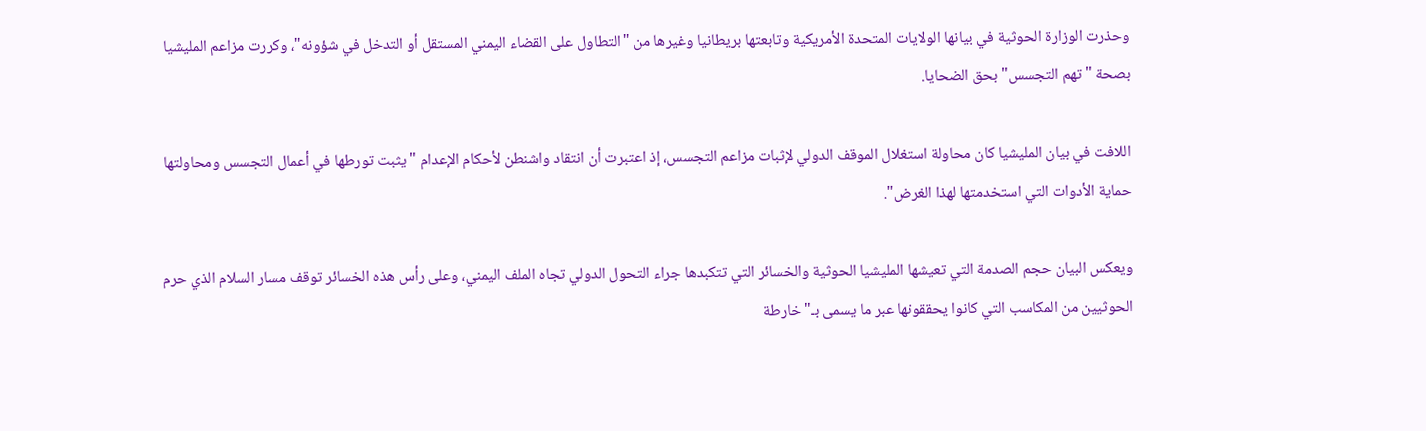وحذرت الوزارة الحوثية في بيانها الولايات المتحدة الأمريكية وتابعتها بريطانيا وغيرها من "التطاول على القضاء اليمني المستقل أو التدخل في شؤونه"، وكررت مزاعم المليشيا بصحة "تهم التجسس" بحق الضحايا.

اللافت في بيان المليشيا كان محاولة استغلال الموقف الدولي لإثبات مزاعم التجسس، إذ اعتبرت أن انتقاد واشنطن لأحكام الإعدام "يثبت تورطها في أعمال التجسس ومحاولتها حماية الأدوات التي استخدمتها لهذا الغرض".

ويعكس البيان حجم الصدمة التي تعيشها المليشيا الحوثية والخسائر التي تتكبدها جراء التحول الدولي تجاه الملف اليمني، وعلى رأس هذه الخسائر توقف مسار السلام الذي حرم الحوثيين من المكاسب التي كانوا يحققونها عبر ما يسمى بـ"خارطة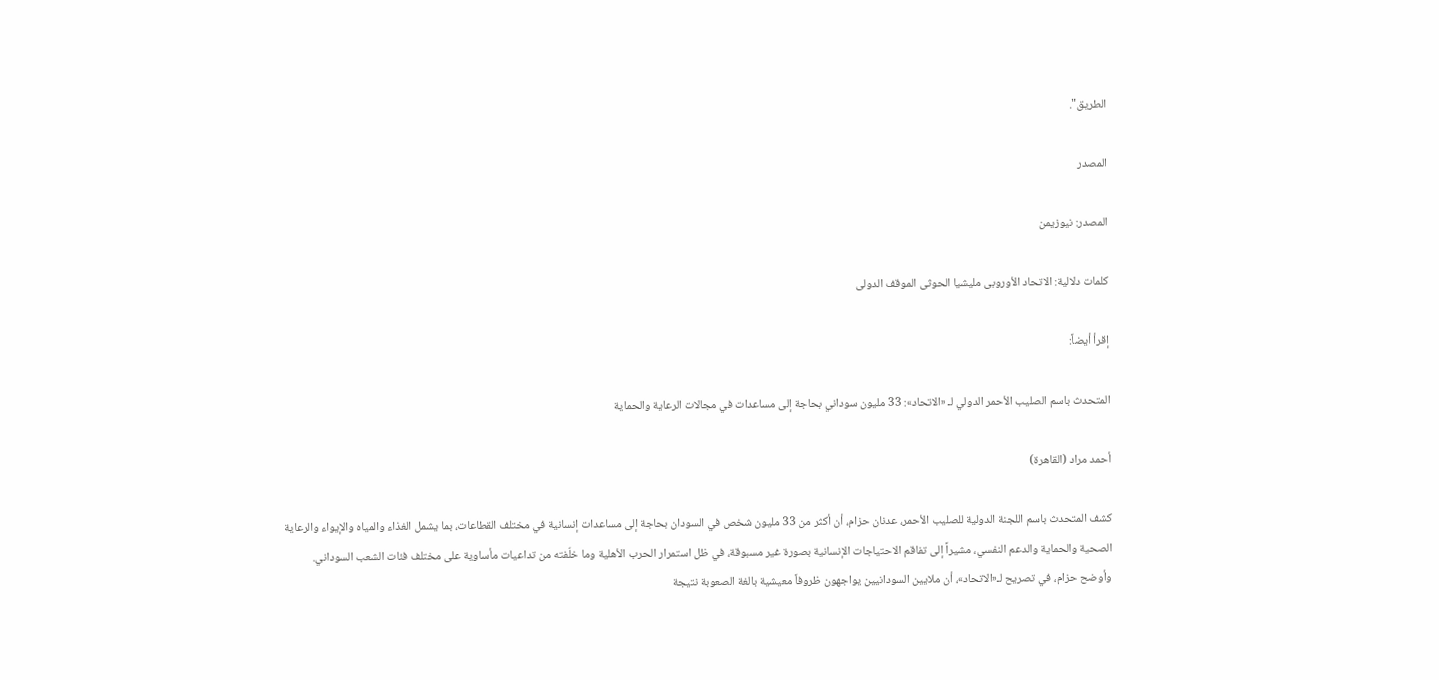الطريق".

المصدر

المصدر: نيوزيمن

كلمات دلالية: الاتحاد الأوروبی ملیشیا الحوثی الموقف الدولی

إقرأ أيضاً:

المتحدث باسم الصليب الأحمر الدولي لـ «الاتحاد»: 33 مليون سوداني بحاجة إلى مساعدات في مجالات الرعاية والحماية

أحمد مراد (القاهرة)

كشف المتحدث باسم اللجنة الدولية للصليب الأحمر، عدنان حزام، أن أكثر من 33 مليون شخص في السودان بحاجة إلى مساعدات إنسانية في مختلف القطاعات، بما يشمل الغذاء والمياه والإيواء والرعاية الصحية والحماية والدعم النفسي، مشيراً إلى تفاقم الاحتياجات الإنسانية بصورة غير مسبوقة، في ظل استمرار الحرب الأهلية وما خلّفته من تداعيات مأساوية على مختلف فئات الشعب السوداني.
وأوضح حزام، في تصريح لـ«الاتحاد»، أن ملايين السودانيين يواجهون ظروفاً معيشية بالغة الصعوبة نتيجة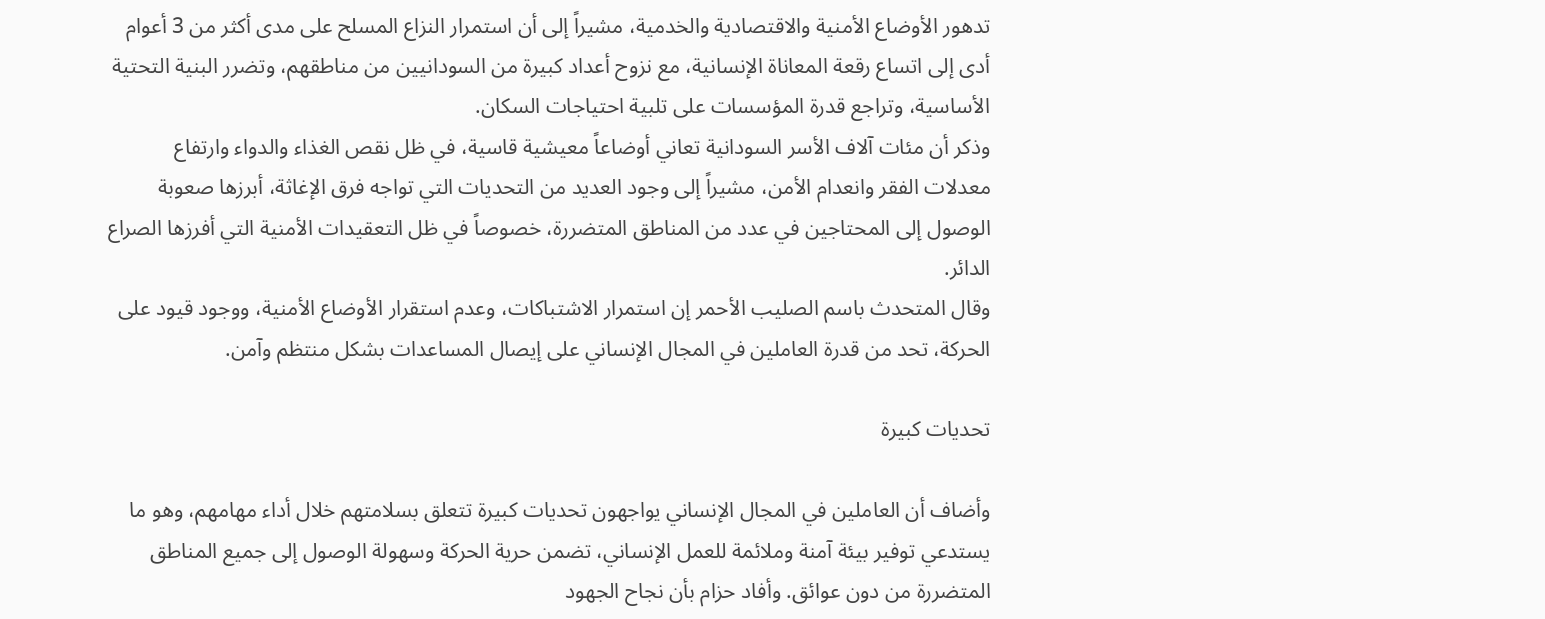تدهور الأوضاع الأمنية والاقتصادية والخدمية، مشيراً إلى أن استمرار النزاع المسلح على مدى أكثر من 3 أعوام أدى إلى اتساع رقعة المعاناة الإنسانية، مع نزوح أعداد كبيرة من السودانيين من مناطقهم، وتضرر البنية التحتية الأساسية، وتراجع قدرة المؤسسات على تلبية احتياجات السكان.
وذكر أن مئات آلاف الأسر السودانية تعاني أوضاعاً معيشية قاسية، في ظل نقص الغذاء والدواء وارتفاع معدلات الفقر وانعدام الأمن، مشيراً إلى وجود العديد من التحديات التي تواجه فرق الإغاثة، أبرزها صعوبة الوصول إلى المحتاجين في عدد من المناطق المتضررة، خصوصاً في ظل التعقيدات الأمنية التي أفرزها الصراع الدائر.
وقال المتحدث باسم الصليب الأحمر إن استمرار الاشتباكات، وعدم استقرار الأوضاع الأمنية، ووجود قيود على الحركة، تحد من قدرة العاملين في المجال الإنساني على إيصال المساعدات بشكل منتظم وآمن.

تحديات كبيرة

وأضاف أن العاملين في المجال الإنساني يواجهون تحديات كبيرة تتعلق بسلامتهم خلال أداء مهامهم، وهو ما يستدعي توفير بيئة آمنة وملائمة للعمل الإنساني، تضمن حرية الحركة وسهولة الوصول إلى جميع المناطق المتضررة من دون عوائق. وأفاد حزام بأن نجاح الجهود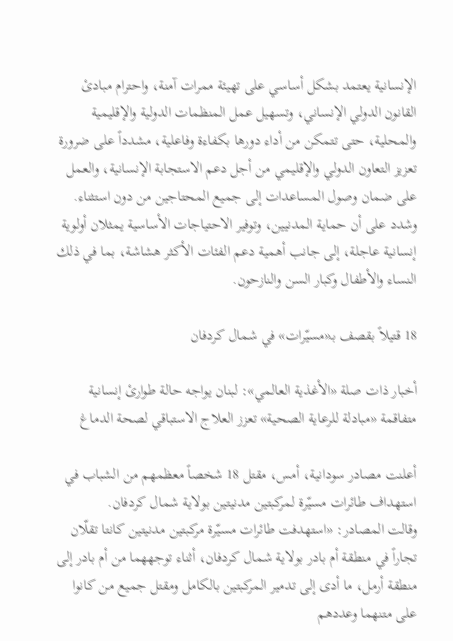الإنسانية يعتمد بشكل أساسي على تهيئة ممرات آمنة، واحترام مبادئ القانون الدولي الإنساني، وتسهيل عمل المنظمات الدولية والإقليمية والمحلية، حتى تتمكن من أداء دورها بكفاءة وفاعلية، مشدداً على ضرورة تعزيز التعاون الدولي والإقليمي من أجل دعم الاستجابة الإنسانية، والعمل على ضمان وصول المساعدات إلى جميع المحتاجين من دون استثناء. وشدد على أن حماية المدنيين، وتوفير الاحتياجات الأساسية يمثلان أولوية إنسانية عاجلة، إلى جانب أهمية دعم الفئات الأكثر هشاشة، بما في ذلك النساء والأطفال وكبار السن والنازحون.

18 قتيلاً بقصف بـ«مسيّرات» في شمال كردفان

أخبار ذات صلة «الأغذية العالمي»: لبنان يواجه حالة طوارئ إنسانية متفاقمة «مبادلة للرعاية الصحية» تعزز العلاج الاستباقي لصحة الدماغ

أعلنت مصادر سودانية، أمس، مقتل 18 شخصاً معظمهم من الشباب في استهداف طائرات مسيّرة لمركبتين مدنيتين بولاية شمال كردفان.
وقالت المصادر: «استهدفت طائرات مسيّرة مركبتين مدنيتين كانتا تقلّان تجاراً في منطقة أم بادر بولاية شمال كردفان، أثناء توجههما من أم بادر إلى منطقة أرمل، ما أدى إلى تدمير المركبتين بالكامل ومقتل جميع من كانوا على متنهما وعددهم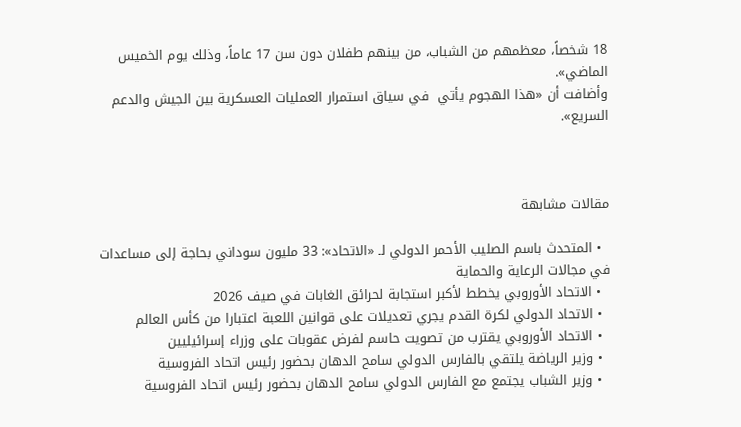18 شخصاً، معظمهم من الشباب، من بينهم طفلان دون سن 17 عاماً، وذلك يوم الخميس الماضي».
وأضافت أن «هذا الهجوم يأتي  في سياق استمرار العمليات العسكرية بين الجيش والدعم السريع».



مقالات مشابهة

  • المتحدث باسم الصليب الأحمر الدولي لـ «الاتحاد»: 33 مليون سوداني بحاجة إلى مساعدات في مجالات الرعاية والحماية
  • الاتحاد الأوروبي يخطط لأكبر استجابة لحرائق الغابات في صيف 2026
  • الاتحاد الدولي لكرة القدم يجري تعديلات على قوانين اللعبة اعتبارا من كأس العالم
  • الاتحاد الأوروبي يقترب من تصويت حاسم لفرض عقوبات على وزراء إسرائيليين
  • وزير الرياضة يلتقي بالفارس الدولي سامح الدهان بحضور رئيس اتحاد الفروسية
  • وزير الشباب يجتمع مع الفارس الدولي سامح الدهان بحضور رئيس اتحاد الفروسية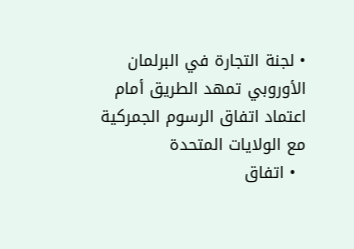• لجنة التجارة في البرلمان الأوروبي تمهد الطريق أمام اعتماد اتفاق الرسوم الجمركية مع الولايات المتحدة
  • اتفاق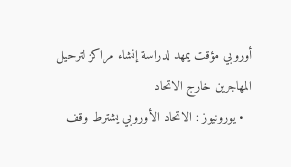أوروبي مؤقت يمهد لدراسة إنشاء مراكز لترحيل المهاجرين خارج الاتحاد
  • يورونيوز : الاتحاد الأوروبي يشترط وقف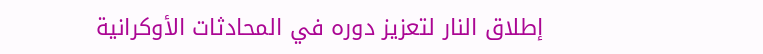إطلاق النار لتعزيز دوره في المحادثات الأوكرانية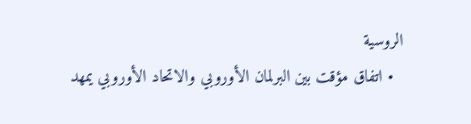الروسية
  • اتفاق مؤقت بين البرلمان الأوروبي والاتحاد الأوروبي يمهد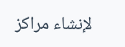لإنشاء مراكز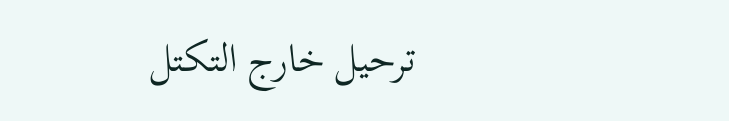ترحيل خارج التكتل